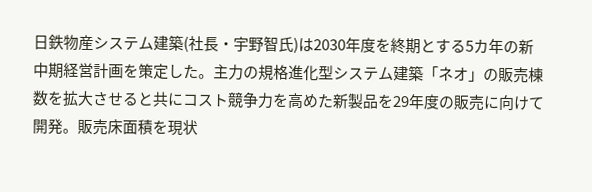日鉄物産システム建築(社長・宇野智氏)は2030年度を終期とする5カ年の新中期経営計画を策定した。主力の規格進化型システム建築「ネオ」の販売棟数を拡大させると共にコスト競争力を高めた新製品を29年度の販売に向けて開発。販売床面積を現状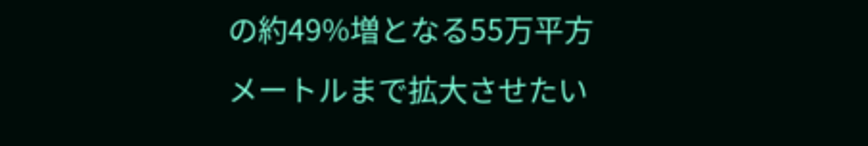の約49%増となる55万平方メートルまで拡大させたい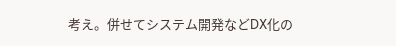考え。併せてシステム開発などDX化の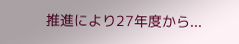推進により27年度から...